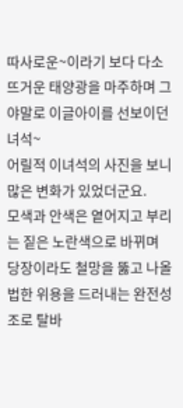따사로운~이라기 보다 다소 뜨거운 태양광을 마주하며 그야말로 이글아이를 선보이던 녀석~
어릴적 이녀석의 사진을 보니 많은 변화가 있었더군요.
모색과 안색은 옅어지고 부리는 짙은 노란색으로 바뀌며 당장이라도 철망을 뚫고 나올법한 위용을 드러내는 완전성조로 탈바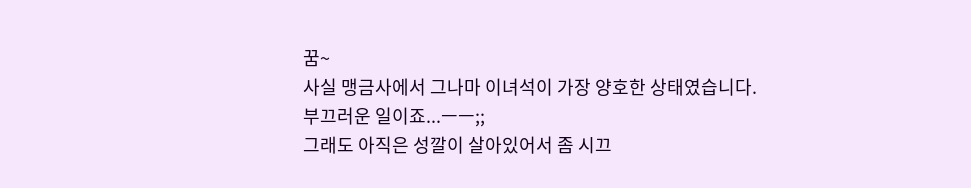꿈~
사실 맹금사에서 그나마 이녀석이 가장 양호한 상태였습니다.
부끄러운 일이죠...ㅡㅡ;;
그래도 아직은 성깔이 살아있어서 좀 시끄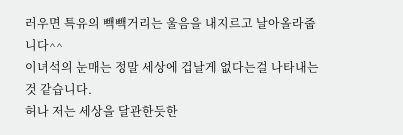러우면 특유의 빽빽거리는 울음을 내지르고 날아올라줍니다^^
이녀석의 눈매는 정말 세상에 겁날게 없다는걸 나타내는것 같습니다.
허나 저는 세상을 달관한듯한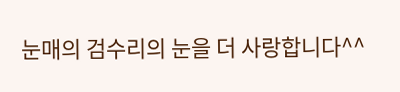눈매의 검수리의 눈을 더 사랑합니다^^